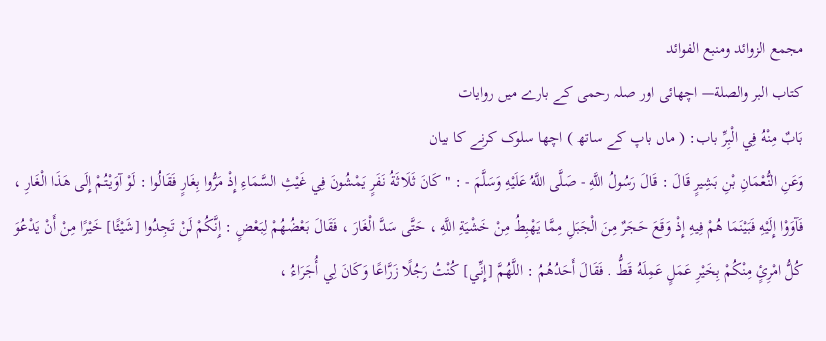مجمع الزوائد ومنبع الفوائد
كتاب البر والصلة— اچھائی اور صلہ رحمی کے بارے میں روایات
بَابٌ مِنْهُ فِي الْبِرِّ باب: ( ماں باپ کے ساتھ ) اچھا سلوک کرنے کا بیان
وَعَنِ النُّعْمَانِ بْنِ بَشِيرٍ قَالَ : قَالَ رَسُولُ اللَّهِ - صَلَّى اللَّهُ عَلَيْهِ وَسَلَّمَ - : " كَانَ ثَلَاثَةُ نَفَرٍ يَمْشُونَ فِي غَيْثِ السَّمَاءِ إِذْ مَرُّوا بِغَارٍ فَقَالُوا : لَوْ آوَيْتُمْ إِلَى هَذَا الْغَارِ ، فَآوَوْا إِلَيْهِ فَبَيْنَمَا هُمْ فِيهِ إِذْ وَقَعَ حَجَرٌ مِنَ الْجَبَلِ مِمَّا يَهْبِطُ مِنْ خَشْيَةِ اللَّهِ ، حَتَّى سَدَّ الْغَارَ ، فَقَالَ بَعْضُهُمْ لِبَعْضٍ : إِنَّكُمْ لَنْ تَجِدُوا [شَيْئًا] خَيْرًا مِنْ أَنْ يَدْعُوَ كُلُّ امْرِئٍ مِنْكُمْ بِخَيْرِ عَمَلٍ عَمِلَهُ قَطُّ . فَقَالَ أَحَدُهُمُ : اللَّهُمَّ [إِنِّي] كُنْتُ رَجُلًا زَرَّاعًا وَكَانَ لِي أُجَرَاءُ ،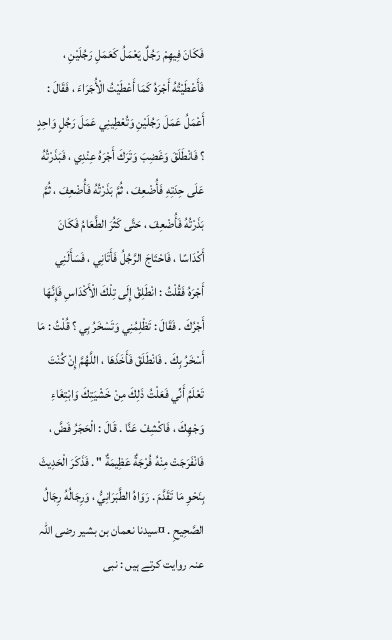فَكَانَ فِيهِمْ رَجُلٌ يَعْمَلُ كَعَمَلِ رَجُلَيْنِ ، فَأَعْطَيْتُهُ أَجْرَهُ كَمَا أَعْطَيْتُ الْأُجَرَاءَ ، فَقَالَ : أَعْمَلُ عَمَلَ رَجُلَيْنِ وَتُعْطِينِي عَمَلَ رَجُلٍ وَاحِدٍ ؟ فَانْطَلَقَ وَغَضِبَ وَتَرَكَ أَجْرَهُ عِنْدِي ، فَبَذَرْتُهُ عَلَى حِدَتِهِ فَأُضْعِفَ ، ثُمَّ بَذَرْتُهُ فَأُضْعِفَ ، ثُمَّ بَذَرْتُهُ فَأُضْعِفَ ، حَتَّى كَثُرَ الطَّعَامُ فَكَانَ أَكْدَاسًا ، فَاحْتَاجَ الرَّجُلُ فَأَتَانِي ، فَسَأَلَنِي أَجْرَهُ فَقُلْتُ : انْطَلِقْ إِلَى تِلْكَ الْأَكْدَاسِ فَإِنَّهَا أَجْرُكَ . فَقَالَ : تَظْلِمُنِي وَتَسْخَرُ بِي ؟ قُلْتُ : مَا أَسْخَرُ بِكَ . فَانْطَلَقَ فَأَخَذَهَا ، اللَّهُمَّ إِنْ كُنْتَ تَعْلَمُ أَنِّي فَعَلْتُ ذَلِكَ مِنْ خَشْيَتِكَ وَابْتِغَاءِ وَجْهِكَ ، فَاكْشِفْ عَنَّا . قَالَ : الْحَجَرُ فَضَّ ، فَانْفَرَجَتْ مِنْهُ فُرْجَةٌ عَظِيمَةٌ " . فَذَكَرَ الْحَدِيثَ بِنَحْوِ مَا تَقَدَّمَ . رَوَاهُ الطَّبَرَانِيُّ ، وَرِجَالُهُ رِجَالُ الصَّحِيحِ . ¤سیدنا نعمان بن بشیر رضی اللہ عنہ روایت کرتے ہیں : نبی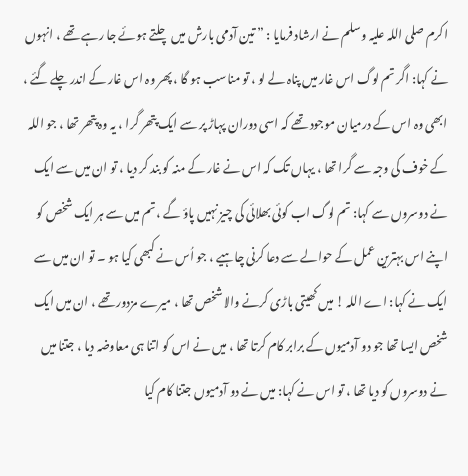اکرم صلی اللہ علیہ وسلم نے ارشاد فرمایا : ” تین آدمی بارش میں چلتے ہوئے جا رہے تھے ، انہوں نے کہا: اگر تم لوگ اس غار میں پناہ لے لو ، تو مناسب ہو گا ، پھر وہ اس غار کے اندر چلے گئے ، ابھی وہ اس کے درمیان موجود تھے کہ اسی دوران پہاڑ پر سے ایک پتھر گرا ، یہ وہ پتھر تھا ، جو اللہ کے خوف کی وجہ سے گرا تھا ، یہاں تک کہ اس نے غار کے منہ کو بند کر دیا ، تو ان میں سے ایک نے دوسروں سے کہا: تم لوگ اب کوئی بھلائی کی چیز نہیں پاؤ گے ، تم میں سے ہر ایک شخص کو اپنے اس بہترین عمل کے حوالے سے دعا کرنی چاہیے ، جو اُس نے کبھی کیا ہو ۔ تو ان میں سے ایک نے کہا: اے اللہ ! میں کھیتی باڑی کرنے والا شخص تھا ، میرے مزدور تھے ، ان میں ایک شخص ایسا تھا جو دو آدمیوں کے برابر کام کرتا تھا ، میں نے اس کو اتنا ہی معاوضہ دیا ، جتنا میں نے دوسروں کو دیا تھا ، تو اس نے کہا: میں نے دو آدمیوں جتنا کام کیا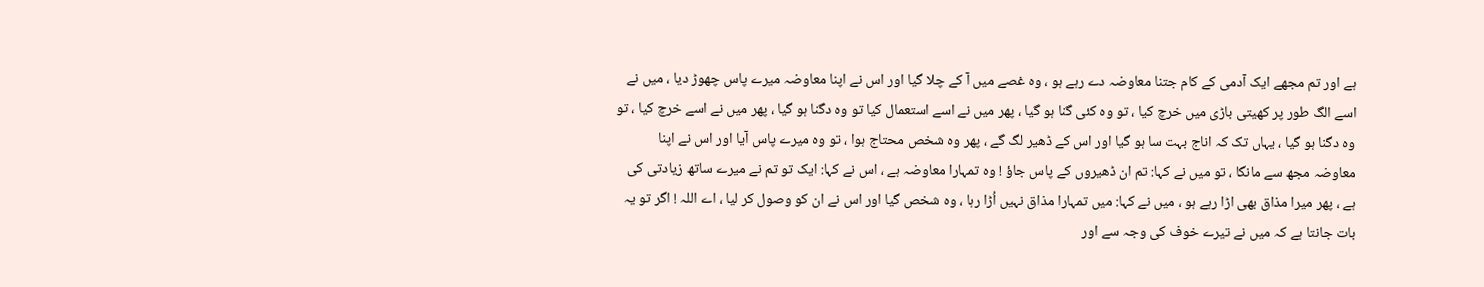ہے اور تم مجھے ایک آدمی کے کام جتنا معاوضہ دے رہے ہو ، وہ غصے میں آ کے چلا گیا اور اس نے اپنا معاوضہ میرے پاس چھوڑ دیا ، میں نے اسے الگ طور پر کھیتی باڑی میں خرچ کیا ، تو وہ کئی گنا ہو گیا ، پھر میں نے اسے استعمال کیا تو وہ دگنا ہو گیا ، پھر میں نے اسے خرچ کیا ، تو وہ دگنا ہو گیا ، یہاں تک کہ اناج بہت سا ہو گیا اور اس کے ڈھیر لگ گے ، پھر وہ شخص محتاج ہوا ، تو وہ میرے پاس آیا اور اس نے اپنا معاوضہ مجھ سے مانگا ، تو میں نے کہا: تم ان ڈھیروں کے پاس جاؤ ! وہ تمہارا معاوضہ ہے ، اس نے کہا: ایک تو تم نے میرے ساتھ زیادتی کی ہے ، پھر میرا مذاق بھی اڑا رہے ہو ، میں نے کہا: میں تمہارا مذاق نہیں اُڑا رہا ، وہ شخص گیا اور اس نے ان کو وصول کر لیا ، اے اللہ ! اگر تو یہ بات جانتا ہے کہ میں نے تیرے خوف کی وجہ سے اور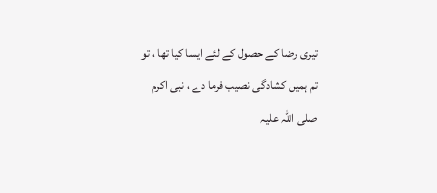تیری رضا کے حصول کے لئے ایسا کیا تھا ، تو تم ہمیں کشادگی نصیب فرما دے ، نبی اکرم صلی اللہ علیہ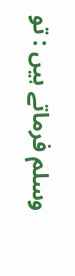وسلم فرماتے ہیں : تو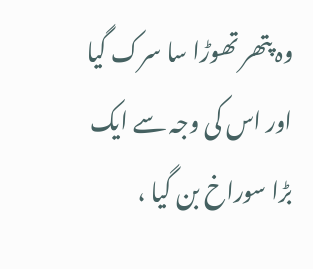وہ پتھر تھوڑا سا سرک گیا اور اس کی وجہ سے ایک بڑا سوراخ بن گیا ،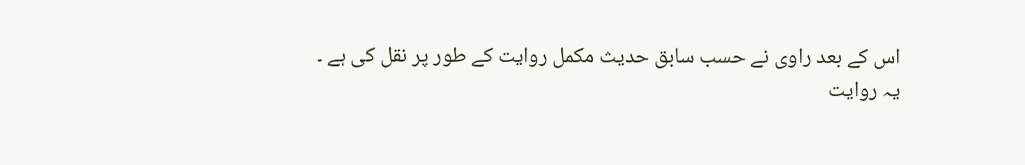اس کے بعد راوی نے حسب سابق حدیث مکمل روایت کے طور پر نقل کی ہے ۔
یہ روایت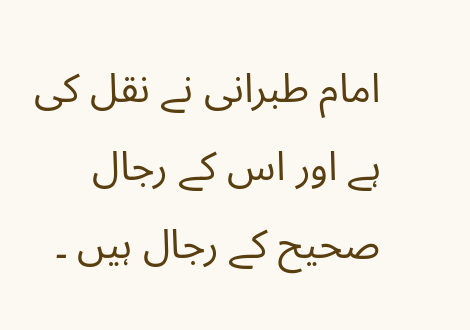امام طبرانی نے نقل کی ہے اور اس کے رجال صحیح کے رجال ہیں ۔